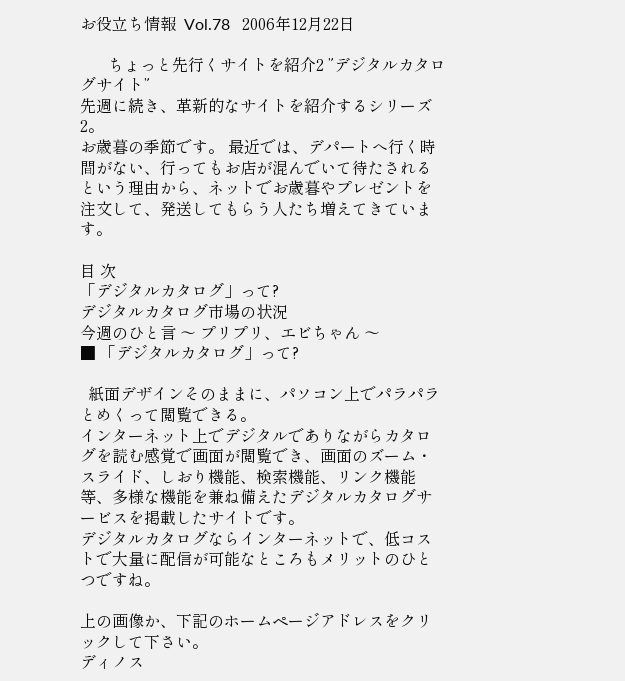お役立ち情報  Vol.78   2006年12月22日

       ちょっと先行くサイトを紹介2 ”デジタルカタログサイト”
先週に続き、革新的なサイトを紹介するシリーズ2。
お歳暮の季節です。 最近では、デパートへ行く時間がない、行ってもお店が混んでいて待たされるという理由から、ネットでお歳暮やプレゼントを注文して、発送してもらう人たち増えてきています。

目 次
「デジタルカタログ」って?
デジタルカタログ市場の状況
今週のひと言 〜 プリプリ、エビちゃん 〜
■ 「デジタルカタログ」って?

  紙面デザインそのままに、パソコン上でパラパラとめくって閲覧できる。
インターネット上でデジタルでありながらカタログを読む感覚で画面が閲覧でき、画面のズーム・スライド、しおり機能、検索機能、リンク機能等、多様な機能を兼ね備えたデジタルカタログサービスを掲載したサイトです。
デジタルカタログならインターネットで、低コストで大量に配信が可能なところもメリットのひとつですね。

上の画像か、下記のホームページアドレスをクリックして下さい。
ディノス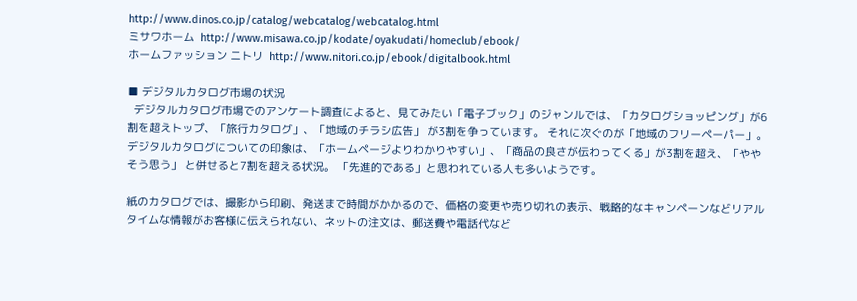http://www.dinos.co.jp/catalog/webcatalog/webcatalog.html
ミサワホーム  http://www.misawa.co.jp/kodate/oyakudati/homeclub/ebook/
ホームファッション ニトリ  http://www.nitori.co.jp/ebook/digitalbook.html

■ デジタルカタログ市場の状況
  デジタルカタログ市場でのアンケート調査によると、見てみたい「電子ブック」のジャンルでは、「カタログショッピング」が6割を超えトップ、「旅行カタログ」、「地域のチラシ広告」 が3割を争っています。 それに次ぐのが「地域のフリーペーパー」。 デジタルカタログについての印象は、「ホームページよりわかりやすい」、「商品の良さが伝わってくる」が3割を超え、「ややそう思う」 と併せると7割を超える状況。 「先進的である」と思われている人も多いようです。

紙のカタログでは、撮影から印刷、発送まで時間がかかるので、価格の変更や売り切れの表示、戦略的なキャンペーンなどリアルタイムな情報がお客様に伝えられない、ネットの注文は、郵送費や電話代など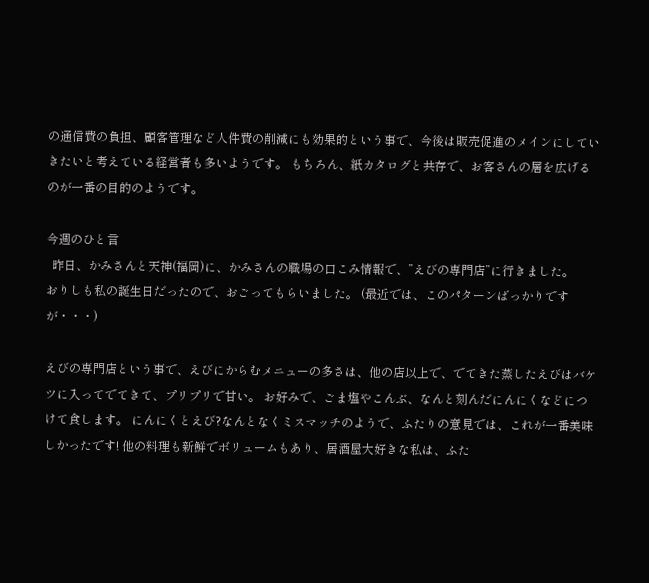の通信費の負担、顧客管理など人件費の削減にも効果的という事で、今後は販売促進のメインにしていきたいと考えている経営者も多いようです。 もちろん、紙カタログと共存で、お客さんの層を広げるのが一番の目的のようです。

今週のひと言
  昨日、かみさんと天神(福岡)に、かみさんの職場の口こみ情報で、”えびの専門店”に行きました。
おりしも私の誕生日だったので、おごってもらいました。 (最近では、このパターンばっかりですが・・・)

えびの専門店という事で、えびにからむメニューの多さは、他の店以上で、でてきた蒸したえびはバケツに入ってでてきて、プリプリで甘い。 お好みで、ごま塩やこんぶ、なんと刻んだにんにくなどにつけて食します。 にんにくとえび?なんとなくミスマッチのようで、ふたりの意見では、これが一番美味しかったです! 他の料理も新鮮でボリュームもあり、居酒屋大好きな私は、ふた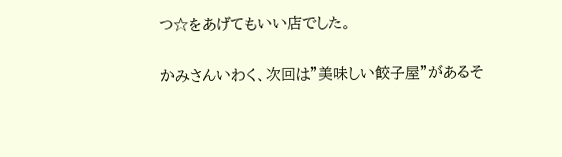つ☆をあげてもいい店でした。

かみさんいわく、次回は”美味しい餃子屋”があるそ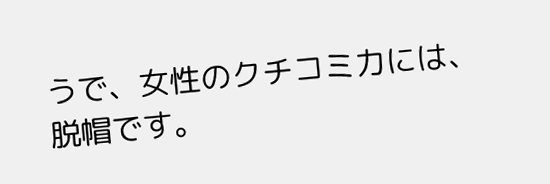うで、女性のクチコミ力には、脱帽です。